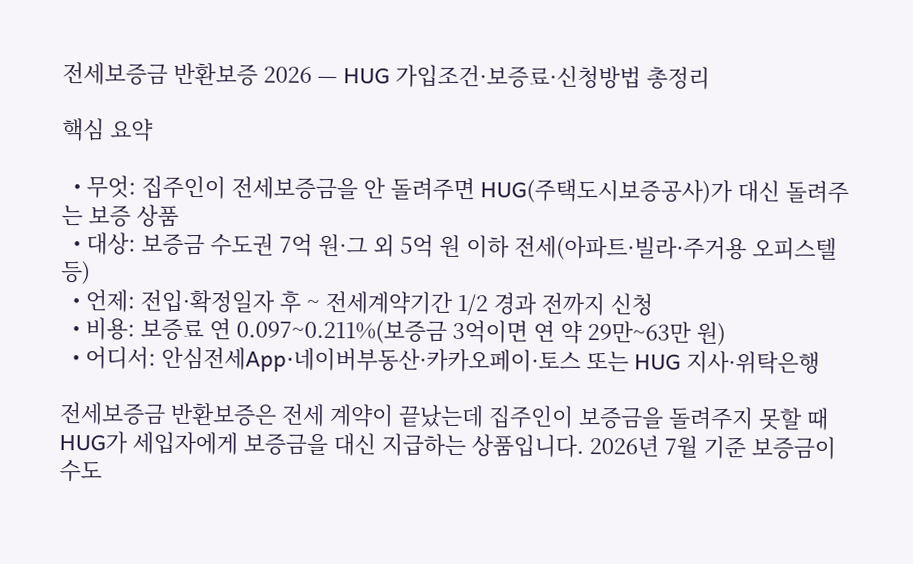전세보증금 반환보증 2026 — HUG 가입조건·보증료·신청방법 총정리

핵심 요약

  • 무엇: 집주인이 전세보증금을 안 돌려주면 HUG(주택도시보증공사)가 대신 돌려주는 보증 상품
  • 대상: 보증금 수도권 7억 원·그 외 5억 원 이하 전세(아파트·빌라·주거용 오피스텔 등)
  • 언제: 전입·확정일자 후 ~ 전세계약기간 1/2 경과 전까지 신청
  • 비용: 보증료 연 0.097~0.211%(보증금 3억이면 연 약 29만~63만 원)
  • 어디서: 안심전세App·네이버부동산·카카오페이·토스 또는 HUG 지사·위탁은행

전세보증금 반환보증은 전세 계약이 끝났는데 집주인이 보증금을 돌려주지 못할 때 HUG가 세입자에게 보증금을 대신 지급하는 상품입니다. 2026년 7월 기준 보증금이 수도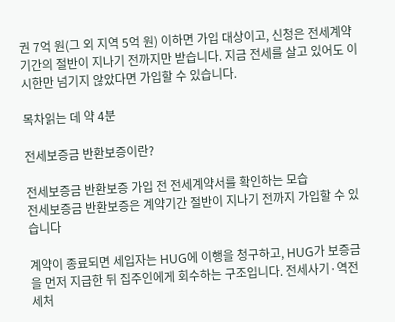권 7억 원(그 외 지역 5억 원) 이하면 가입 대상이고, 신청은 전세계약기간의 절반이 지나기 전까지만 받습니다. 지금 전세를 살고 있어도 이 시한만 넘기지 않았다면 가입할 수 있습니다.

목차읽는 데 약 4분

전세보증금 반환보증이란?

전세보증금 반환보증 가입 전 전세계약서를 확인하는 모습
전세보증금 반환보증은 계약기간 절반이 지나기 전까지 가입할 수 있습니다

계약이 종료되면 세입자는 HUG에 이행을 청구하고, HUG가 보증금을 먼저 지급한 뒤 집주인에게 회수하는 구조입니다. 전세사기·역전세처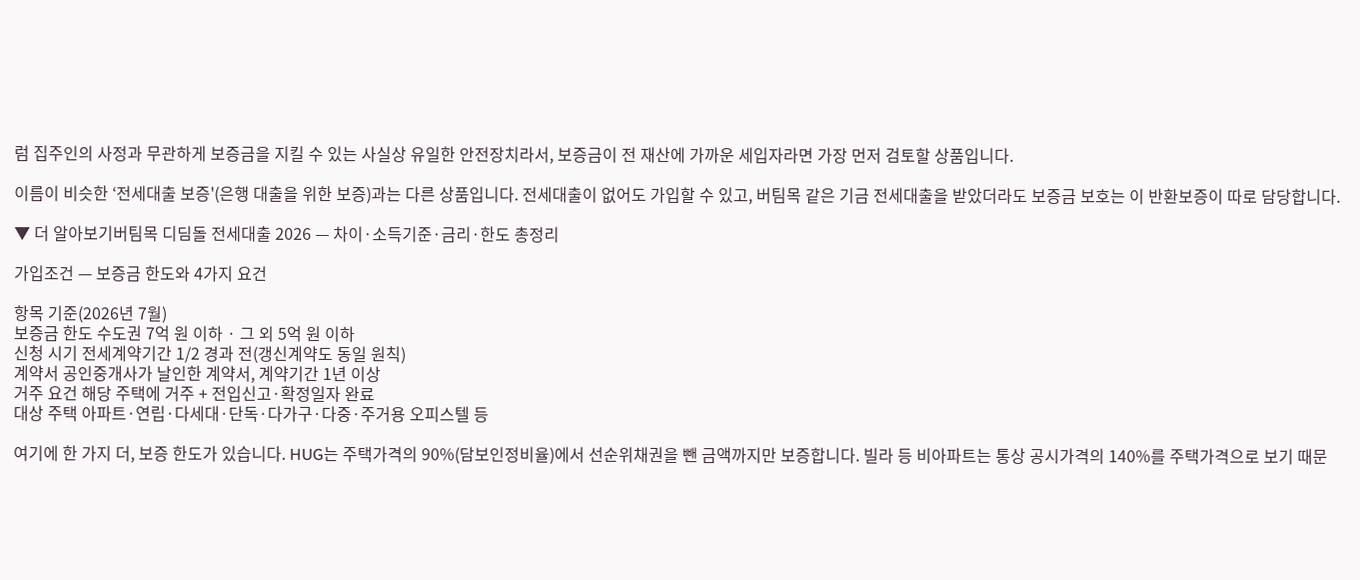럼 집주인의 사정과 무관하게 보증금을 지킬 수 있는 사실상 유일한 안전장치라서, 보증금이 전 재산에 가까운 세입자라면 가장 먼저 검토할 상품입니다.

이름이 비슷한 ‘전세대출 보증'(은행 대출을 위한 보증)과는 다른 상품입니다. 전세대출이 없어도 가입할 수 있고, 버팀목 같은 기금 전세대출을 받았더라도 보증금 보호는 이 반환보증이 따로 담당합니다.

▼ 더 알아보기버팀목 디딤돌 전세대출 2026 — 차이·소득기준·금리·한도 총정리

가입조건 — 보증금 한도와 4가지 요건

항목 기준(2026년 7월)
보증금 한도 수도권 7억 원 이하 · 그 외 5억 원 이하
신청 시기 전세계약기간 1/2 경과 전(갱신계약도 동일 원칙)
계약서 공인중개사가 날인한 계약서, 계약기간 1년 이상
거주 요건 해당 주택에 거주 + 전입신고·확정일자 완료
대상 주택 아파트·연립·다세대·단독·다가구·다중·주거용 오피스텔 등

여기에 한 가지 더, 보증 한도가 있습니다. HUG는 주택가격의 90%(담보인정비율)에서 선순위채권을 뺀 금액까지만 보증합니다. 빌라 등 비아파트는 통상 공시가격의 140%를 주택가격으로 보기 때문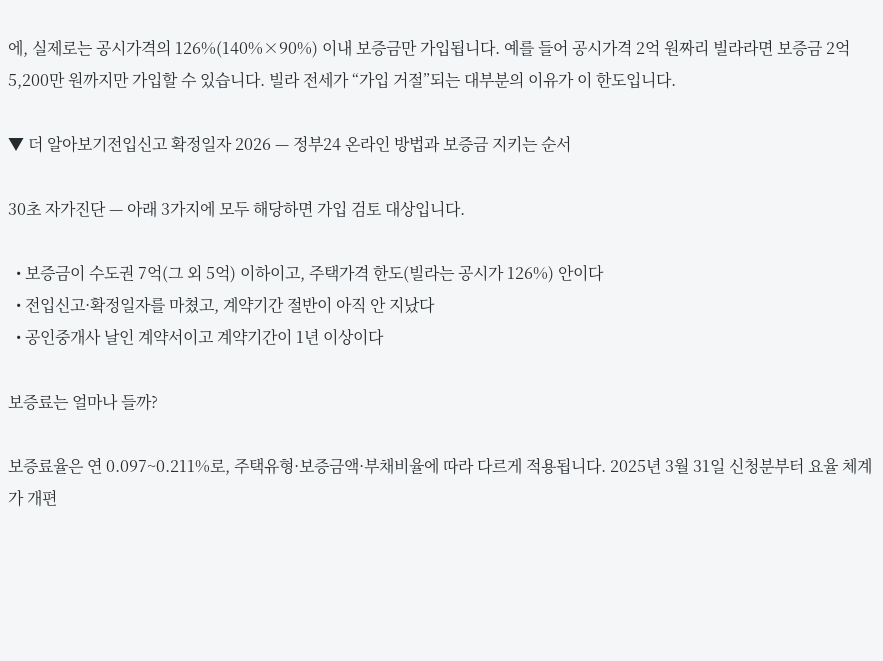에, 실제로는 공시가격의 126%(140%×90%) 이내 보증금만 가입됩니다. 예를 들어 공시가격 2억 원짜리 빌라라면 보증금 2억 5,200만 원까지만 가입할 수 있습니다. 빌라 전세가 “가입 거절”되는 대부분의 이유가 이 한도입니다.

▼ 더 알아보기전입신고 확정일자 2026 — 정부24 온라인 방법과 보증금 지키는 순서

30초 자가진단 — 아래 3가지에 모두 해당하면 가입 검토 대상입니다.

  • 보증금이 수도권 7억(그 외 5억) 이하이고, 주택가격 한도(빌라는 공시가 126%) 안이다
  • 전입신고·확정일자를 마쳤고, 계약기간 절반이 아직 안 지났다
  • 공인중개사 날인 계약서이고 계약기간이 1년 이상이다

보증료는 얼마나 들까?

보증료율은 연 0.097~0.211%로, 주택유형·보증금액·부채비율에 따라 다르게 적용됩니다. 2025년 3월 31일 신청분부터 요율 체계가 개편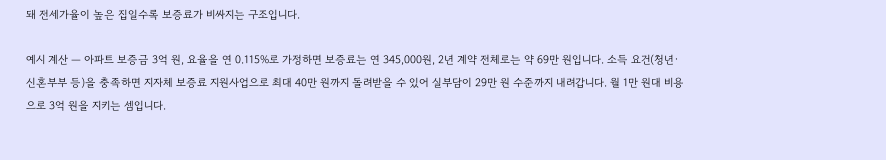돼 전세가율이 높은 집일수록 보증료가 비싸지는 구조입니다.

예시 계산 — 아파트 보증금 3억 원, 요율을 연 0.115%로 가정하면 보증료는 연 345,000원, 2년 계약 전체로는 약 69만 원입니다. 소득 요건(청년·신혼부부 등)을 충족하면 지자체 보증료 지원사업으로 최대 40만 원까지 돌려받을 수 있어 실부담이 29만 원 수준까지 내려갑니다. 월 1만 원대 비용으로 3억 원을 지키는 셈입니다.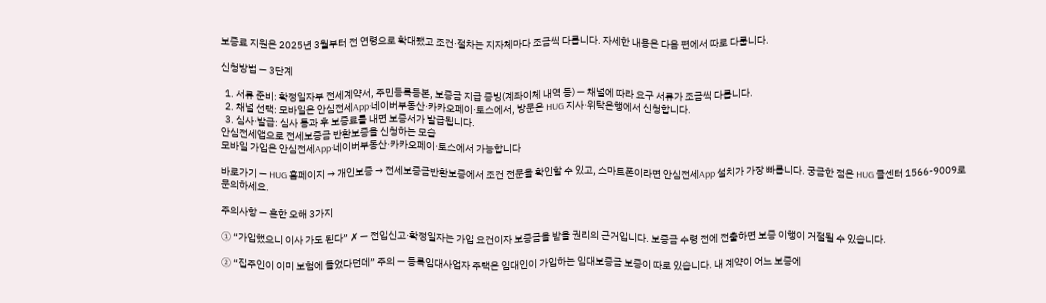보증료 지원은 2025년 3월부터 전 연령으로 확대됐고 조건·절차는 지자체마다 조금씩 다릅니다. 자세한 내용은 다음 편에서 따로 다룹니다.

신청방법 — 3단계

  1. 서류 준비: 확정일자부 전세계약서, 주민등록등본, 보증금 지급 증빙(계좌이체 내역 등) — 채널에 따라 요구 서류가 조금씩 다릅니다.
  2. 채널 선택: 모바일은 안심전세App·네이버부동산·카카오페이·토스에서, 방문은 HUG 지사·위탁은행에서 신청합니다.
  3. 심사·발급: 심사 통과 후 보증료를 내면 보증서가 발급됩니다.
안심전세앱으로 전세보증금 반환보증을 신청하는 모습
모바일 가입은 안심전세App·네이버부동산·카카오페이·토스에서 가능합니다

바로가기 — HUG 홈페이지 → 개인보증 → 전세보증금반환보증에서 조건 전문을 확인할 수 있고, 스마트폰이라면 안심전세App 설치가 가장 빠릅니다. 궁금한 점은 HUG 콜센터 1566-9009로 문의하세요.

주의사항 — 흔한 오해 3가지

① “가입했으니 이사 가도 된다” ✗ — 전입신고·확정일자는 가입 요건이자 보증금을 받을 권리의 근거입니다. 보증금 수령 전에 전출하면 보증 이행이 거절될 수 있습니다.

② “집주인이 이미 보험에 들었다던데” 주의 — 등록임대사업자 주택은 임대인이 가입하는 임대보증금 보증이 따로 있습니다. 내 계약이 어느 보증에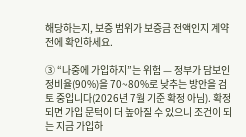해당하는지, 보증 범위가 보증금 전액인지 계약 전에 확인하세요.

③ “나중에 가입하지”는 위험 — 정부가 담보인정비율(90%)을 70~80%로 낮추는 방안을 검토 중입니다(2026년 7월 기준 확정 아님). 확정되면 가입 문턱이 더 높아질 수 있으니 조건이 되는 지금 가입하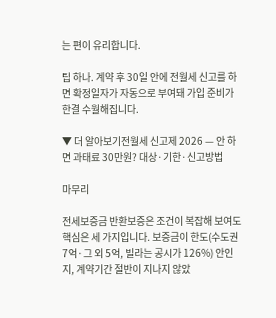는 편이 유리합니다.

팁 하나. 계약 후 30일 안에 전월세 신고를 하면 확정일자가 자동으로 부여돼 가입 준비가 한결 수월해집니다.

▼ 더 알아보기전월세 신고제 2026 — 안 하면 과태료 30만원? 대상·기한·신고방법

마무리

전세보증금 반환보증은 조건이 복잡해 보여도 핵심은 세 가지입니다. 보증금이 한도(수도권 7억·그 외 5억, 빌라는 공시가 126%) 안인지, 계약기간 절반이 지나지 않았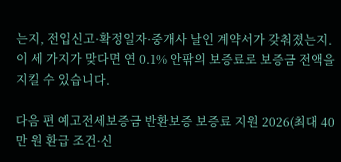는지, 전입신고·확정일자·중개사 날인 계약서가 갖춰졌는지. 이 세 가지가 맞다면 연 0.1% 안팎의 보증료로 보증금 전액을 지킬 수 있습니다.

다음 편 예고전세보증금 반환보증 보증료 지원 2026(최대 40만 원 환급 조건·신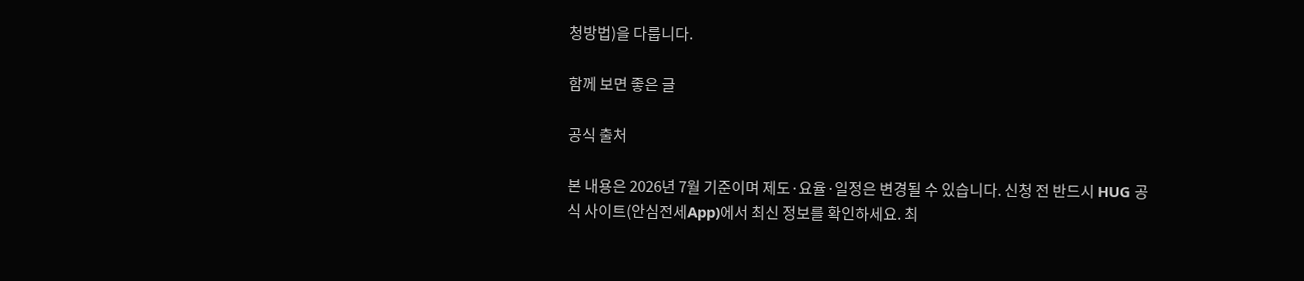청방법)을 다룹니다.

함께 보면 좋은 글

공식 출처

본 내용은 2026년 7월 기준이며 제도·요율·일정은 변경될 수 있습니다. 신청 전 반드시 HUG 공식 사이트(안심전세App)에서 최신 정보를 확인하세요. 최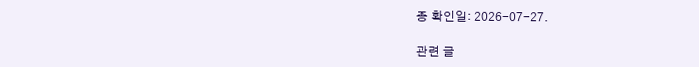종 확인일: 2026-07-27.

관련 글